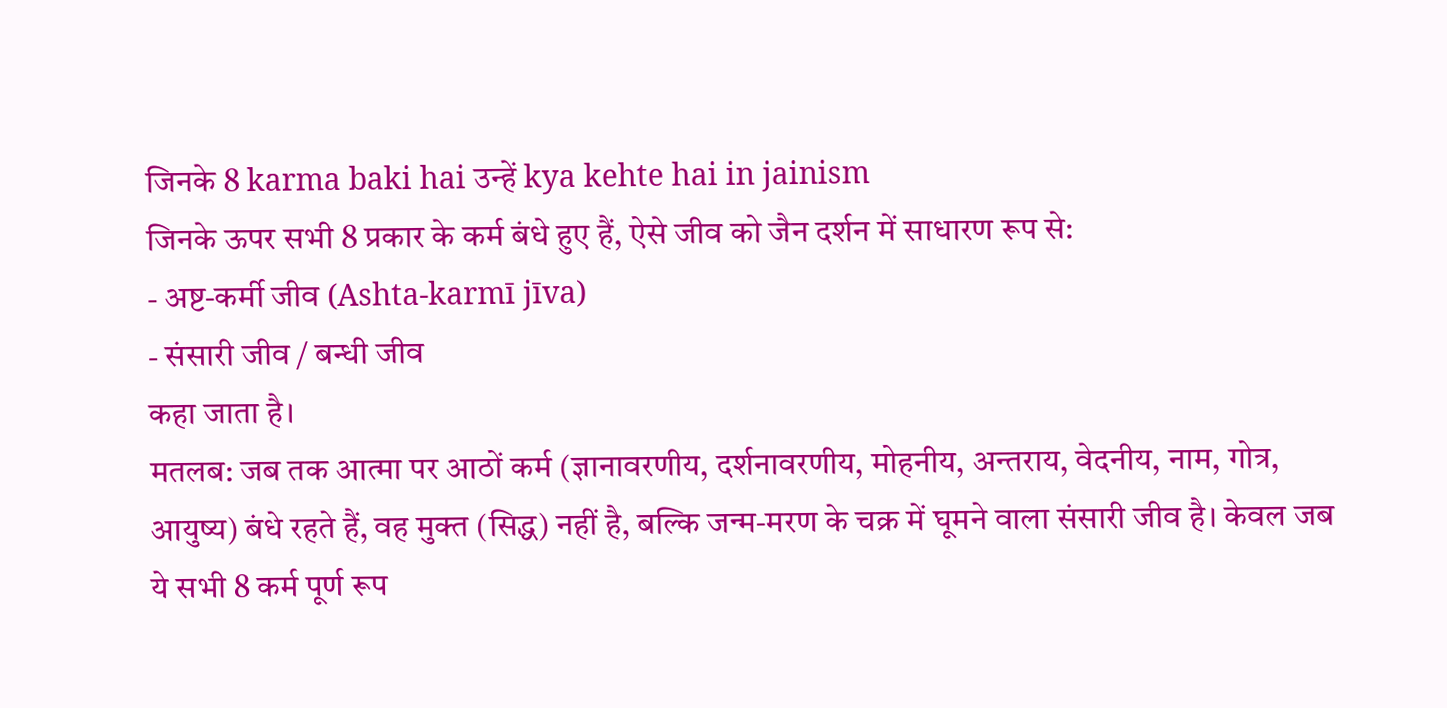जिनके 8 karma baki hai उन्हें kya kehte hai in jainism
जिनके ऊपर सभी 8 प्रकार के कर्म बंधे हुए हैं, ऐसे जीव को जैन दर्शन में साधारण रूप से:
- अष्ट‑कर्मी जीव (Ashta‑karmī jīva)
- संसारी जीव / बन्धी जीव
कहा जाता है।
मतलब: जब तक आत्मा पर आठों कर्म (ज्ञानावरणीय, दर्शनावरणीय, मोहनीय, अन्तराय, वेदनीय, नाम, गोत्र, आयुष्य) बंधे रहते हैं, वह मुक्त (सिद्ध) नहीं है, बल्कि जन्म‑मरण के चक्र में घूमने वाला संसारी जीव है। केवल जब ये सभी 8 कर्म पूर्ण रूप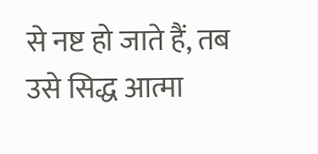से नष्ट हो जाते हैं, तब उसे सिद्ध आत्मा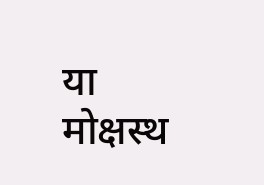या मोक्षस्थ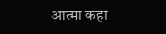आत्मा कहा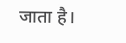जाता है।